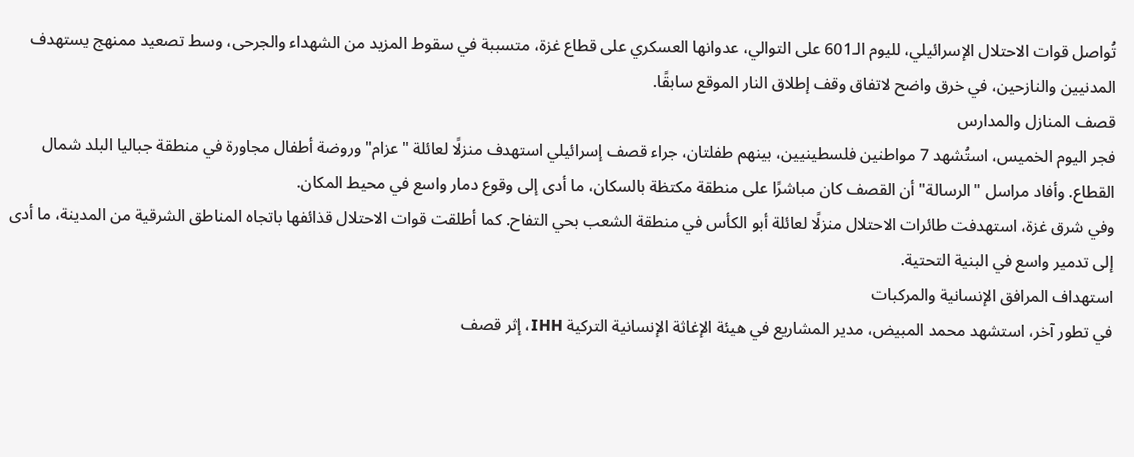تُواصل قوات الاحتلال الإسرائيلي، لليوم الـ601 على التوالي، عدوانها العسكري على قطاع غزة، متسببة في سقوط المزيد من الشهداء والجرحى، وسط تصعيد ممنهج يستهدف المدنيين والنازحين، في خرق واضح لاتفاق وقف إطلاق النار الموقع سابقًا.
قصف المنازل والمدارس
فجر اليوم الخميس، استُشهد 7 مواطنين فلسطينيين، بينهم طفلتان، جراء قصف إسرائيلي استهدف منزلًا لعائلة "عزام" وروضة أطفال مجاورة في منطقة جباليا البلد شمال القطاع. وأفاد مراسل "الرسالة" أن القصف كان مباشرًا على منطقة مكتظة بالسكان، ما أدى إلى وقوع دمار واسع في محيط المكان.
وفي شرق غزة، استهدفت طائرات الاحتلال منزلًا لعائلة أبو الكأس في منطقة الشعب بحي التفاح. كما أطلقت قوات الاحتلال قذائفها باتجاه المناطق الشرقية من المدينة، ما أدى إلى تدمير واسع في البنية التحتية.
استهداف المرافق الإنسانية والمركبات
في تطور آخر، استشهد محمد المبيض، مدير المشاريع في هيئة الإغاثة الإنسانية التركية IHH، إثر قصف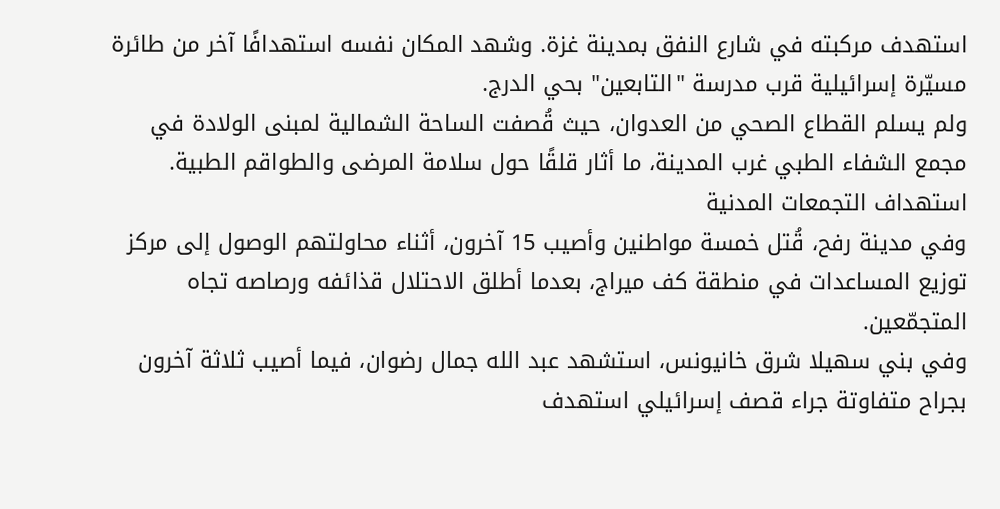استهدف مركبته في شارع النفق بمدينة غزة. وشهد المكان نفسه استهدافًا آخر من طائرة مسيّرة إسرائيلية قرب مدرسة "التابعين" بحي الدرج.
ولم يسلم القطاع الصحي من العدوان، حيث قُصفت الساحة الشمالية لمبنى الولادة في مجمع الشفاء الطبي غرب المدينة، ما أثار قلقًا حول سلامة المرضى والطواقم الطبية.
استهداف التجمعات المدنية
وفي مدينة رفح، قُتل خمسة مواطنين وأصيب 15 آخرون، أثناء محاولتهم الوصول إلى مركز توزيع المساعدات في منطقة كف ميراج، بعدما أطلق الاحتلال قذائفه ورصاصه تجاه المتجمّعين.
وفي بني سهيلا شرق خانيونس، استشهد عبد الله جمال رضوان، فيما أصيب ثلاثة آخرون بجراح متفاوتة جراء قصف إسرائيلي استهدف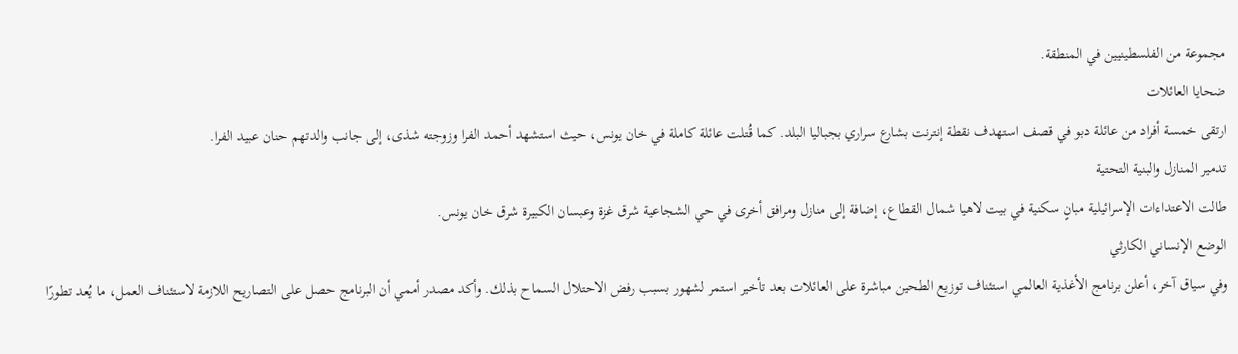مجموعة من الفلسطينيين في المنطقة.
ضحايا العائلات
ارتقى خمسة أفراد من عائلة دبو في قصف استهدف نقطة إنترنت بشارع سراري بجباليا البلد. كما قُتلت عائلة كاملة في خان يونس، حيث استشهد أحمد الفرا وزوجته شذى، إلى جانب والدتهم حنان عبيد الفرا.
تدمير المنازل والبنية التحتية
طالت الاعتداءات الإسرائيلية مبانٍ سكنية في بيت لاهيا شمال القطاع، إضافة إلى منازل ومرافق أخرى في حي الشجاعية شرق غزة وعبسان الكبيرة شرق خان يونس.
الوضع الإنساني الكارثي
وفي سياق آخر، أعلن برنامج الأغذية العالمي استئناف توزيع الطحين مباشرة على العائلات بعد تأخير استمر لشهور بسبب رفض الاحتلال السماح بذلك. وأكد مصدر أممي أن البرنامج حصل على التصاريح اللازمة لاستئناف العمل، ما يُعد تطورًا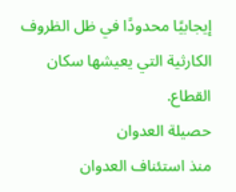إيجابيًا محدودًا في ظل الظروف الكارثية التي يعيشها سكان القطاع.
حصيلة العدوان
منذ استئناف العدوان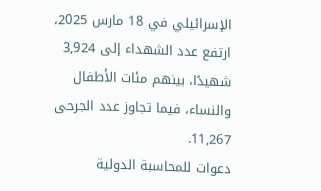الإسرائيلي في 18 مارس 2025، ارتفع عدد الشهداء إلى 3,924 شهيدًا، بينهم مئات الأطفال والنساء، فيما تجاوز عدد الجرحى 11,267.
دعوات للمحاسبة الدولية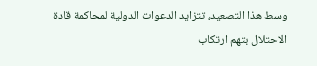وسط هذا التصعيد، تتزايد الدعوات الدولية لمحاكمة قادة الاحتلال بتهم ارتكاب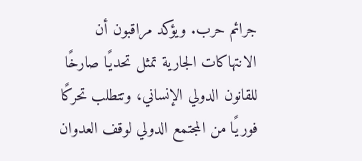جرائم حرب. ويؤكد مراقبون أن الانتهاكات الجارية تمثل تحديًا صارخًا للقانون الدولي الإنساني، وتتطلب تحركًا فوريًا من المجتمع الدولي لوقف العدوان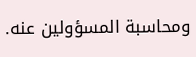ومحاسبة المسؤولين عنه.